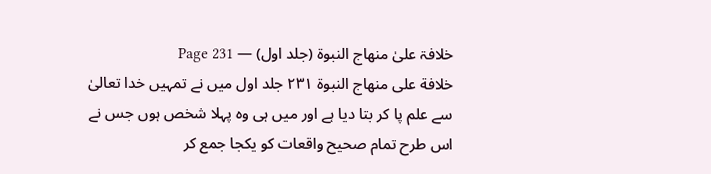خلافۃ علیٰ منھاج النبوۃ (جلد اول) — Page 231
خلافة على منهاج النبوة ۲۳۱ جلد اول میں نے تمہیں خدا تعالیٰ سے علم پا کر بتا دیا ہے اور میں ہی وہ پہلا شخص ہوں جس نے اس طرح تمام صحیح واقعات کو یکجا جمع کر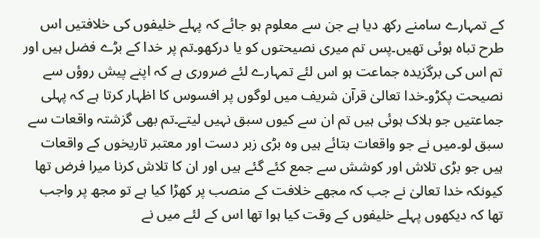کے تمہارے سامنے رکھ دیا ہے جن سے معلوم ہو جائے کہ پہلے خلیفوں کی خلافتیں اس طرح تباہ ہوئی تھیں۔پس تم میری نصیحتوں کو یا درکھو۔تم پر خدا کے بڑے فضل ہیں اور تم اس کی برگزیدہ جماعت ہو اس لئے تمہارے لئے ضروری ہے کہ اپنے پیش روؤں سے نصیحت پکڑو۔خدا تعالیٰ قرآن شریف میں لوگوں پر افسوس کا اظہار کرتا ہے کہ پہلی جماعتیں جو ہلاک ہوئی ہیں تم ان سے کیوں سبق نہیں لیتے۔تم بھی گزشتہ واقعات سے سبق لو۔میں نے جو واقعات بتائے ہیں وہ بڑی زبر دست اور معتبر تاریخوں کے واقعات ہیں جو بڑی تلاش اور کوشش سے جمع کئے گئے ہیں اور ان کا تلاش کرنا میرا فرض تھا کیونکہ خدا تعالیٰ نے جب کہ مجھے خلافت کے منصب پر کھڑا کیا ہے تو مجھ پر واجب تھا کہ دیکھوں پہلے خلیفوں کے وقت کیا ہوا تھا اس کے لئے میں نے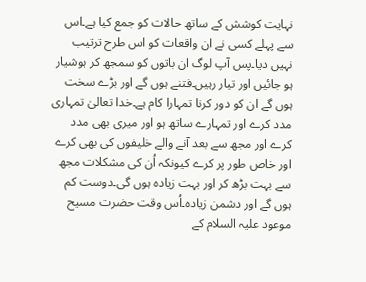نہایت کوشش کے ساتھ حالات کو جمع کیا ہے۔اس سے پہلے کسی نے ان واقعات کو اس طرح ترتیب نہیں دیا۔پس آپ لوگ ان باتوں کو سمجھ کر ہوشیار ہو جائیں اور تیار رہیں۔فتنے ہوں گے اور بڑے سخت ہوں گے ان کو دور کرنا تمہارا کام ہے۔خدا تعالیٰ تمہاری مدد کرے اور تمہارے ساتھ ہو اور میری بھی مدد کرے اور مجھ سے بعد آنے والے خلیفوں کی بھی کرے اور خاص طور پر کرے کیونکہ اُن کی مشکلات مجھ سے بہت بڑھ کر اور بہت زیادہ ہوں گی۔دوست کم ہوں گے اور دشمن زیادہ۔اُس وقت حضرت مسیح موعود علیہ السلام کے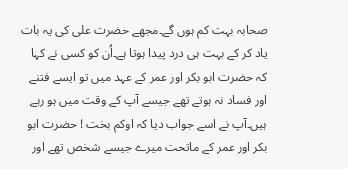صحابہ بہت کم ہوں گے۔مجھے حضرت علی کی یہ بات یاد کر کے بہت ہی درد پیدا ہوتا ہے۔اُن کو کسی نے کہا کہ حضرت ابو بکر اور عمر کے عہد میں تو ایسے فتنے اور فساد نہ ہوتے تھے جیسے آپ کے وقت میں ہو رہے ہیں۔آپ نے اسے جواب دیا کہ اوکم بخت ! حضرت ابو بکر اور عمر کے ماتحت میرے جیسے شخص تھے اور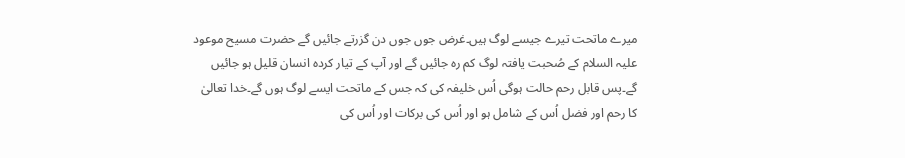میرے ماتحت تیرے جیسے لوگ ہیں۔غرض جوں جوں دن گزرتے جائیں گے حضرت مسیح موعود علیہ السلام کے صُحبت یافتہ لوگ کم رہ جائیں گے اور آپ کے تیار کردہ انسان قلیل ہو جائیں گے۔پس قابل رحم حالت ہوگی اُس خلیفہ کی کہ جس کے ماتحت ایسے لوگ ہوں گے۔خدا تعالیٰ کا رحم اور فضل اُس کے شامل ہو اور اُس کی برکات اور اُس کی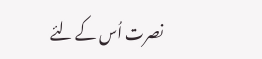نصرت اُس کے لئے